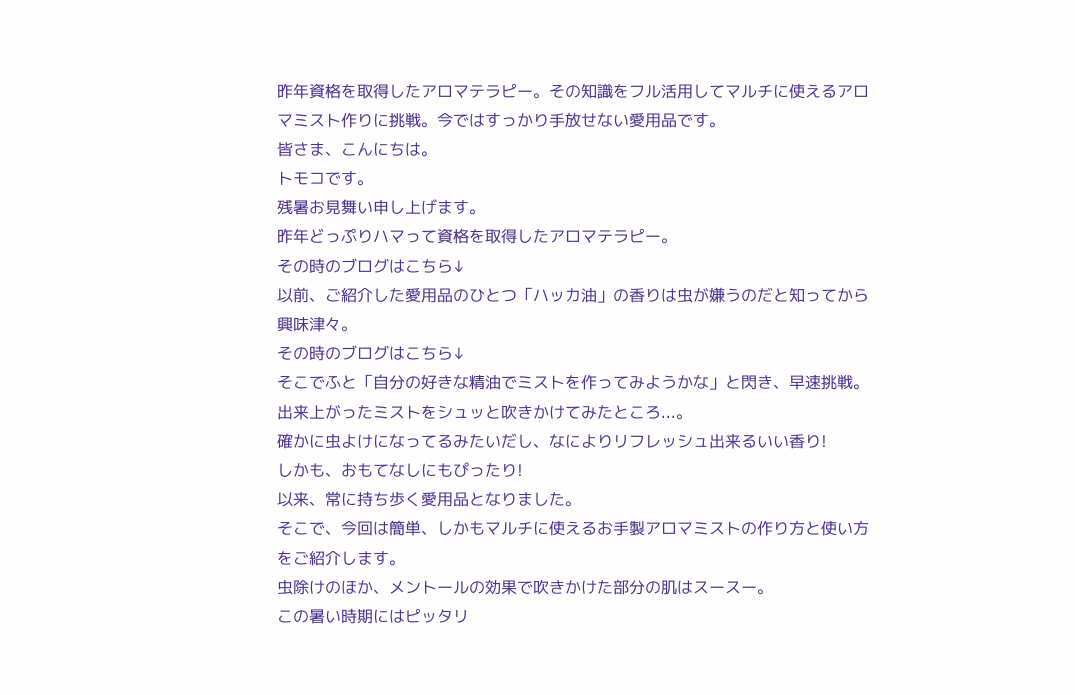昨年資格を取得したアロマテラピー。その知識をフル活用してマルチに使えるアロマミスト作りに挑戦。今ではすっかり手放せない愛用品です。
皆さま、こんにちは。
トモコです。
残暑お見舞い申し上げます。
昨年どっぷりハマって資格を取得したアロマテラピー。
その時のブログはこちら↓
以前、ご紹介した愛用品のひとつ「ハッカ油」の香りは虫が嫌うのだと知ってから興味津々。
その時のブログはこちら↓
そこでふと「自分の好きな精油でミストを作ってみようかな」と閃き、早速挑戦。
出来上がったミストをシュッと吹きかけてみたところ...。
確かに虫よけになってるみたいだし、なによりリフレッシュ出来るいい香り!
しかも、おもてなしにもぴったり!
以来、常に持ち歩く愛用品となりました。
そこで、今回は簡単、しかもマルチに使えるお手製アロマミストの作り方と使い方をご紹介します。
虫除けのほか、メントールの効果で吹きかけた部分の肌はスースー。
この暑い時期にはピッタリ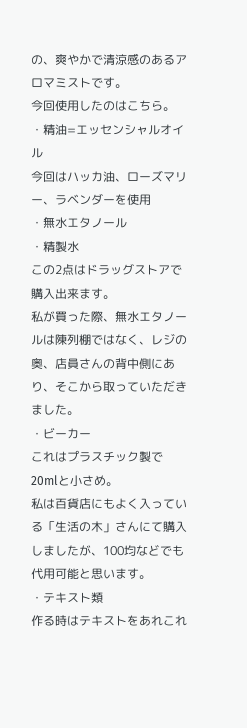の、爽やかで清涼感のあるアロマミストです。
今回使用したのはこちら。
・精油=エッセンシャルオイル
今回はハッカ油、ローズマリー、ラベンダーを使用
・無水エタノール
・精製水
この2点はドラッグストアで購入出来ます。
私が買った際、無水エタノールは陳列棚ではなく、レジの奥、店員さんの背中側にあり、そこから取っていただきました。
・ビーカー
これはプラスチック製で20mlと小さめ。
私は百貨店にもよく入っている「生活の木」さんにて購入しましたが、100均などでも代用可能と思います。
・テキスト類
作る時はテキストをあれこれ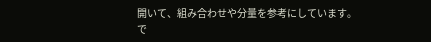開いて、組み合わせや分量を参考にしています。
で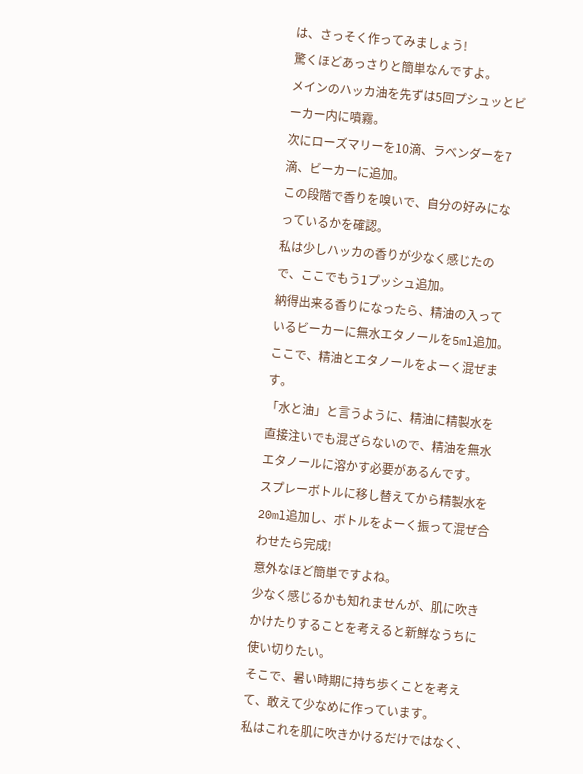は、さっそく作ってみましょう!
驚くほどあっさりと簡単なんですよ。
メインのハッカ油を先ずは5回プシュッとビーカー内に噴霧。
次にローズマリーを10滴、ラベンダーを7滴、ビーカーに追加。
この段階で香りを嗅いで、自分の好みになっているかを確認。
私は少しハッカの香りが少なく感じたので、ここでもう1プッシュ追加。
納得出来る香りになったら、精油の入っているビーカーに無水エタノールを5ml追加。
ここで、精油とエタノールをよーく混ぜます。
「水と油」と言うように、精油に精製水を直接注いでも混ざらないので、精油を無水エタノールに溶かす必要があるんです。
スプレーボトルに移し替えてから精製水を20ml追加し、ボトルをよーく振って混ぜ合わせたら完成!
意外なほど簡単ですよね。
少なく感じるかも知れませんが、肌に吹きかけたりすることを考えると新鮮なうちに使い切りたい。
そこで、暑い時期に持ち歩くことを考えて、敢えて少なめに作っています。
私はこれを肌に吹きかけるだけではなく、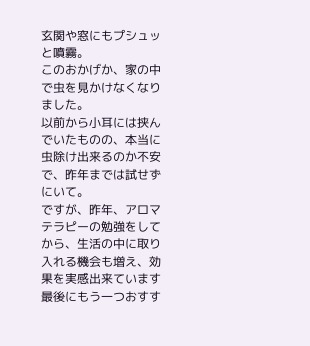玄関や窓にもプシュッと噴霧。
このおかげか、家の中で虫を見かけなくなりました。
以前から小耳には挟んでいたものの、本当に虫除け出来るのか不安で、昨年までは試せずにいて。
ですが、昨年、アロマテラピーの勉強をしてから、生活の中に取り入れる機会も増え、効果を実感出来ています
最後にもう一つおすす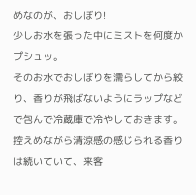めなのが、おしぼり!
少しお水を張った中にミストを何度かプシュッ。
そのお水でおしぼりを濡らしてから絞り、香りが飛ばないようにラップなどで包んで冷蔵庫で冷やしておきます。
控えめながら清涼感の感じられる香りは続いていて、来客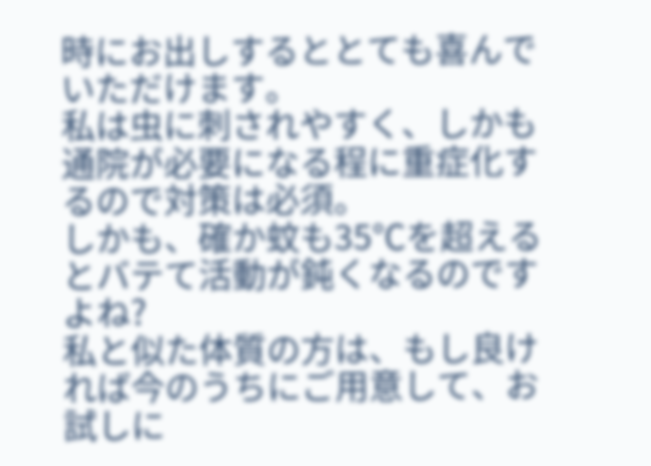時にお出しするととても喜んでいただけます。
私は虫に刺されやすく、しかも通院が必要になる程に重症化するので対策は必須。
しかも、確か蚊も35℃を超えるとバテて活動が鈍くなるのですよね?
私と似た体質の方は、もし良ければ今のうちにご用意して、お試しに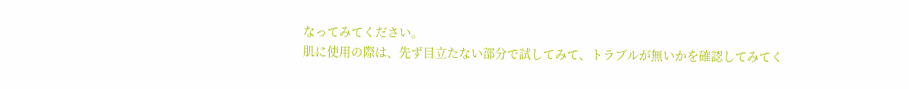なってみてください。
肌に使用の際は、先ず目立たない部分で試してみて、トラブルが無いかを確認してみてく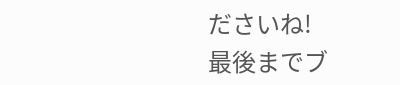ださいね!
最後までブ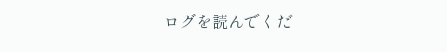ログを読んでくだ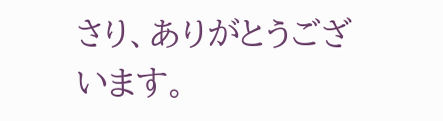さり、ありがとうございます。